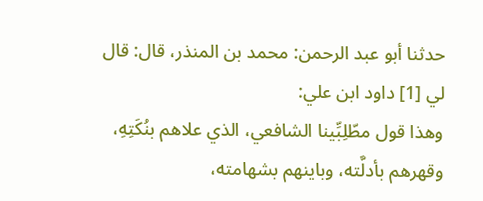حدثنا أبو عبد الرحمن: محمد بن المنذر، قال: قال لي [1] داود ابن علي:
وهذا قول مطّلِبِّينا الشافعي، الذي علاهم بنُكَتِهِ، وقهرهم بأدلَّته، وباينهم بشهامته،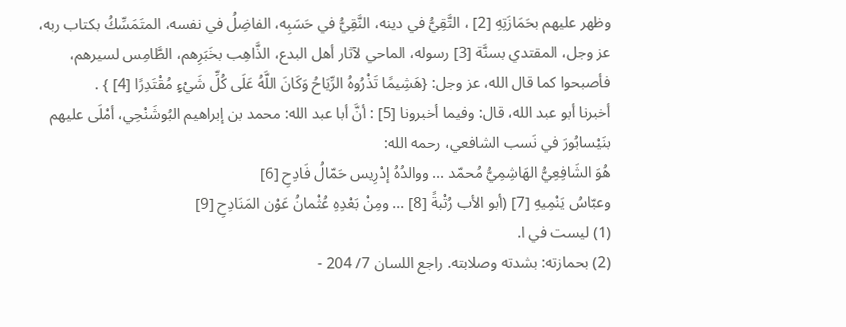وظهر عليهم بحَمَازَتِهِ [2] ، التَّقِيُّ في دينه، النَّقِيُّ في حَسَبِه، الفاضِلُ في نفسه، المتَمَسِّكُ بكتاب ربه، عز وجل، المقتدي بسنَّة [3] رسوله، الماحي لآثار أهل البدع، الذَّاهِب بخَبَرِهم، الطَّامِس لسيرهم، فأصبحوا كما قال الله، عز وجل: {هَشِيمًا تَذْرُوهُ الرِّيَاحُ وَكَانَ اللَّهُ عَلَى كُلِّ شَيْءٍ مُقْتَدِرًا [4] } .
أخبرنا أبو عبد الله، قال: وفيما أخبرونا [5] : أنَّ أبا عبد الله: محمد بن إبراهيم البُوشَنْحِي، أمْلَى عليهم بنَيْسابُورَ في نَسب الشافعي، رحمه الله:
هُوَ الشَافِعِيُّ الهَاشِمِيُّ مُحمّد ... ووالدُهُ إدْرِيس حَمّالُ فَادِحِ [6]
وعبّاسُ يَنْمِيهِ [7] (أبو الأب رُتْبةً [8] ... ومِنْ بَعْدِهِ عُثْمانُ عَوْن المَنَادِحِ [9]
(1) ليست في ا.
(2) بحمازته: بشدته وصلابته. راجع اللسان 7/ 204 -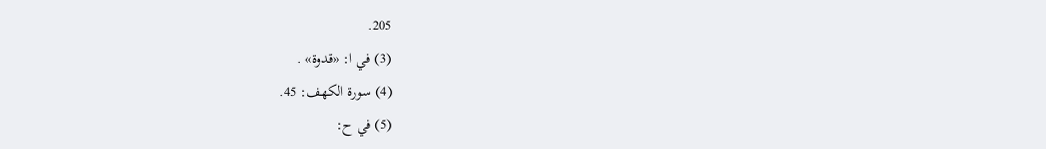205.
(3) في ا: «قدوة» .
(4) سورة الكهف: 45.
(5) في ح: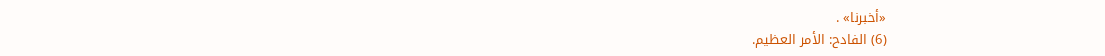«أخبرنا» .
(6) الفادح: الأمر العظيم.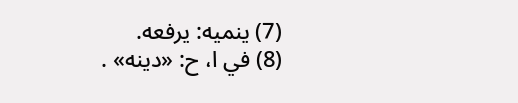(7) ينميه: يرفعه.
(8) في ا، ح: «دينه» .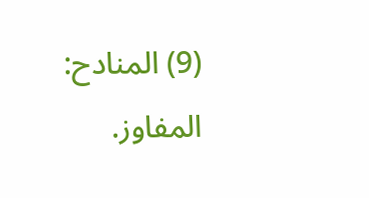(9) المنادح: المفاوز.